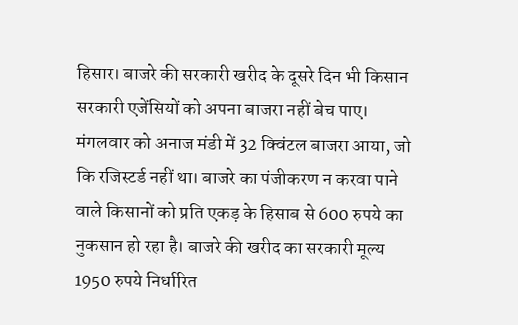हिसार। बाजरे की सरकारी खरीद के दूसरे दिन भी किसान सरकारी एजेंसियों को अपना बाजरा नहीं बेच पाए। मंगलवार को अनाज मंडी में 32 क्विंटल बाजरा आया, जो कि रजिस्टर्ड नहीं था। बाजरे का पंजीकरण न करवा पाने वाले किसानों को प्रति एकड़ के हिसाब से 600 रुपये का नुकसान हो रहा है। बाजरे की खरीद का सरकारी मूल्य 1950 रुपये निर्धारित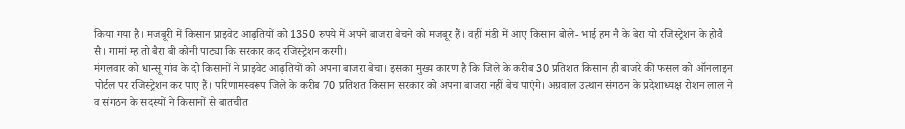किया गया है। मजबूरी में किसान प्राइवेट आढ़तियों को 1350 रुपये में अपने बाजरा बेचने को मजबूर हैं। वहीं मंडी में आए किसान बोले- भाई हम नै के बेरा यो रजिस्ट्रेशन के होवै सै। गामां म्ह तो बैरा बी कोनी पाट्या कि सरकार कद रजिस्ट्रेशन करगी।
मंगलवार को धान्सू गांव के दो किसानों ने प्राइवेट आढ़तियों को अपना बाजरा बेचा। इसका मुख्य कारण है कि जिले के करीब 30 प्रतिशत किसान ही बाजरे की फसल को ऑनलाइन पोर्टल पर रजिस्ट्रेशन कर पाए हैं। परिणामस्वरूप जिले के करीब 70 प्रतिशत किसान सरकार को अपना बाजरा नहीं बेच पाएंगे। अग्रवाल उत्थान संगठन के प्रदेशाध्यक्ष रोशन लाल ने व संगठन के सदस्यों ने किसानों से बातचीत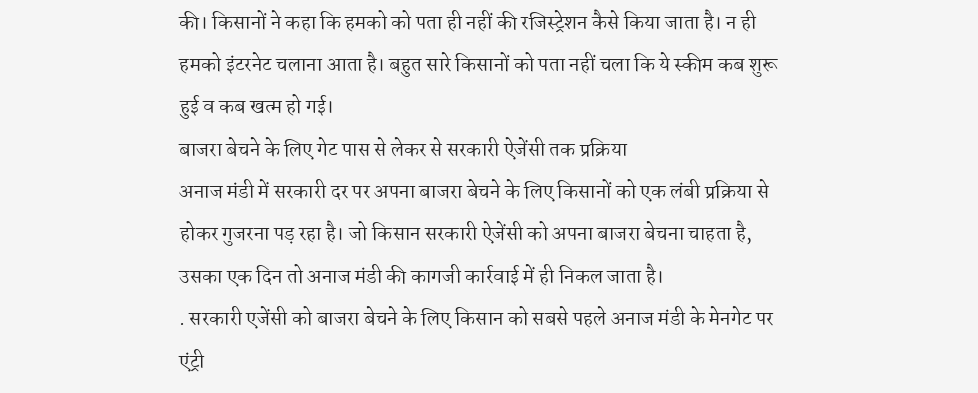की। किसानों ने कहा कि हमको को पता ही नहीं की रजिस्ट्रेशन कैसे किया जाता है। न ही हमको इंटरनेट चलाना आता है। बहुत सारे किसानों को पता नहीं चला कि ये स्कीम कब शुरू हुई व कब खत्म हो गई।
बाजरा बेचने के लिए गेट पास से लेकर से सरकारी ऐजेंसी तक प्रक्रिया
अनाज मंडी में सरकारी दर पर अपना बाजरा बेचने के लिए किसानों को एक लंबी प्रक्रिया से होकर गुजरना पड़ रहा है। जो किसान सरकारी ऐजेंसी को अपना बाजरा बेचना चाहता है, उसका एक दिन तो अनाज मंडी की कागजी कार्रवाई में ही निकल जाता है।
. सरकारी एजेंसी को बाजरा बेचने के लिए किसान को सबसे पहले अनाज मंडी के मेनगेट पर एंट्री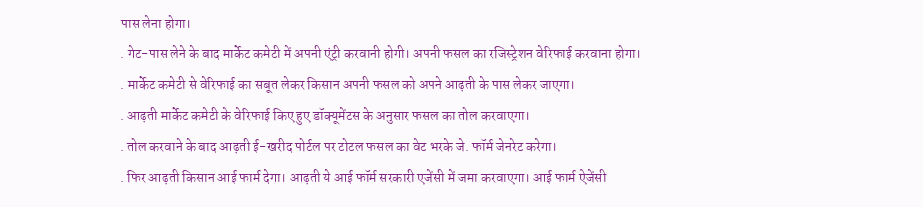पास लेना होगा।
. गेट-पास लेने के बाद मार्केट कमेटी में अपनी एंट्री करवानी होगी। अपनी फसल का रजिस्ट्रेशन वेरिफाई करवाना होगा।
. मार्केट कमेटी से वेरिफाई का सबूत लेकर किसान अपनी फसल को अपने आढ़ती के पास लेकर जाएगा।
. आढ़ती मार्केट कमेटी के वेरिफाई किए हुए डॉक्यूमेंटस के अनुसार फसल का तोल करवाएगा।
. तोल करवाने के बाद आढ़ती ई-खरीद पोर्टल पर टोटल फसल का वेट भरके जे. फॉर्म जेनरेट करेगा।
. फिर आढ़ती किसान आई फार्म देगा। आढ़ती ये आई फॉर्म सरकारी एजेंसी में जमा करवाएगा। आई फार्म ऐजेंसी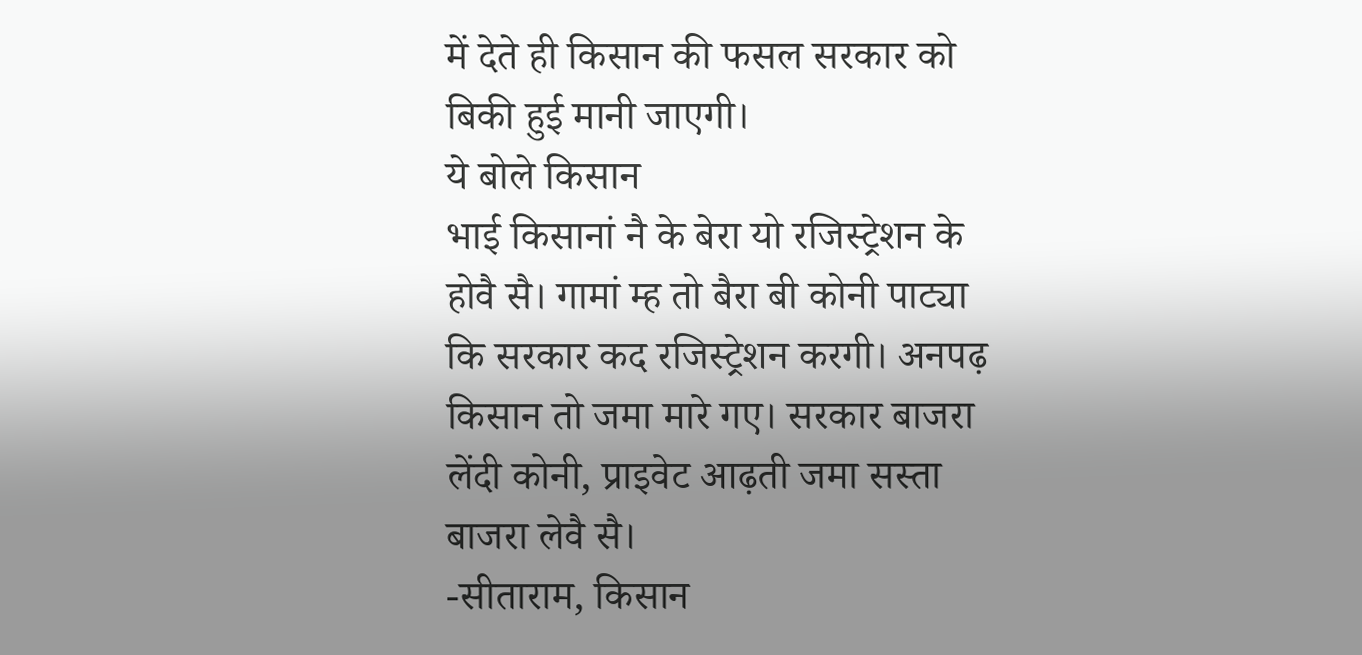में देते ही किसान की फसल सरकार को बिकी हुई मानी जाएगी।
ये बोले किसान
भाई किसानां नै के बेरा यो रजिस्ट्रेशन के होवै सै। गामां म्ह तो बैरा बी कोनी पाट्या कि सरकार कद रजिस्ट्रेशन करगी। अनपढ़ किसान तो जमा मारे गए। सरकार बाजरा लेंदी कोनी, प्राइवेट आढ़ती जमा सस्ता बाजरा लेवै सै।
-सीताराम, किसान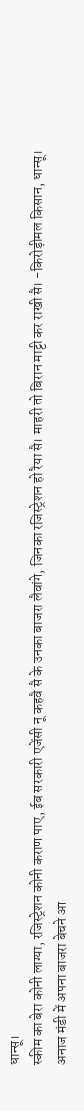धान्सू।
स्कीम का बेरा कोनी लाग्या, रजिस्ट्रेशन कोनी कराण पाए, ईब सरकारी एजेंसी नू कहवै सै के उनका बाजरा लैवांगे, जिनका रजिस्ट्रेशन हो रैया सै। माहरी तो बिरान माट्टी कर राखी सै। -किरोड़ीमल किसान, धान्सू।
अनाज मंडी में अपना बाजरा बेचने आ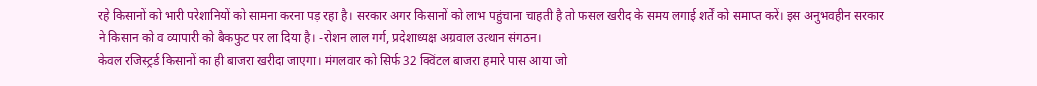रहे किसानों को भारी परेशानियों को सामना करना पड़ रहा है। सरकार अगर किसानों को लाभ पहुंचाना चाहती है तो फसल खरीद के समय लगाई शर्तें को समाप्त करें। इस अनुभवहीन सरकार ने किसान को व व्यापारी को बैकफुट पर ला दिया है। -रोशन लाल गर्ग, प्रदेशाध्यक्ष अग्रवाल उत्थान संगठन।
केवल रजिस्ट्रर्ड किसानों का ही बाजरा खरीदा जाएगा। मंगलवार को सिर्फ 32 क्विंटल बाजरा हमारे पास आया जो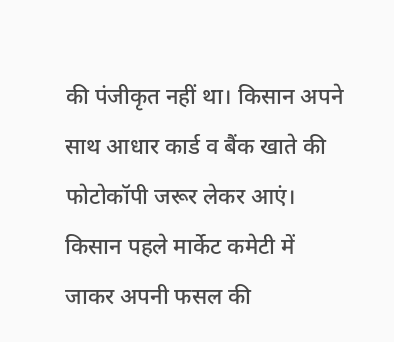की पंजीकृत नहीं था। किसान अपने साथ आधार कार्ड व बैंक खाते की फोटोकॉपी जरूर लेकर आएं। किसान पहले मार्केट कमेटी में जाकर अपनी फसल की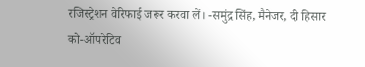रजिस्ट्रेशन वेरिफाई जरूर करवा लें। -समुंद्र सिंह, मैनेजर, दी हिसार को-ऑपरेटिव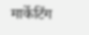मार्केटिंग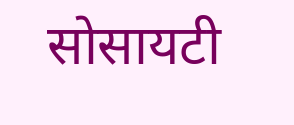सोसायटी